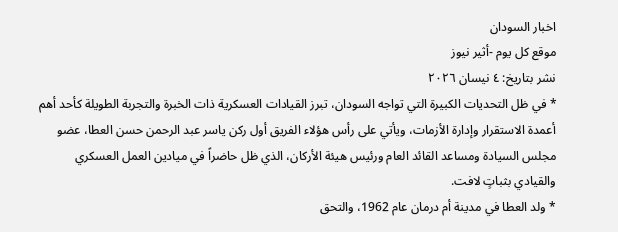اخبار السودان
موقع كل يوم -أثير نيوز
نشر بتاريخ: ٤ نيسان ٢٠٢٦
* في ظل التحديات الكبيرة التي تواجه السودان، تبرز القيادات العسكرية ذات الخبرة والتجربة الطويلة كأحد أهم أعمدة الاستقرار وإدارة الأزمات، ويأتي على رأس هؤلاء الفريق أول ركن ياسر عبد الرحمن حسن العطا، عضو مجلس السيادة ومساعد القائد العام ورئيس هيئة الأركان، الذي ظل حاضراً في ميادين العمل العسكري والقيادي بثباتٍ لافت.
* ولد العطا في مدينة أم درمان عام 1962، والتحق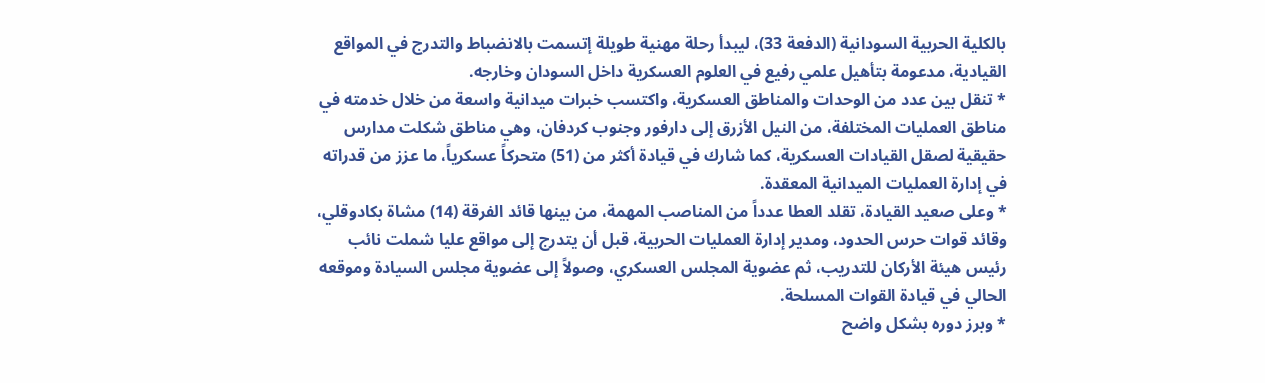بالكلية الحربية السودانية (الدفعة 33)، ليبدأ رحلة مهنية طويلة إتسمت بالانضباط والتدرج في المواقع القيادية، مدعومة بتأهيل علمي رفيع في العلوم العسكرية داخل السودان وخارجه.
* تنقل بين عدد من الوحدات والمناطق العسكرية، واكتسب خبرات ميدانية واسعة من خلال خدمته في مناطق العمليات المختلفة، من النيل الأزرق إلى دارفور وجنوب كردفان، وهي مناطق شكلت مدارس حقيقية لصقل القيادات العسكرية، كما شارك في قيادة أكثر من (51) متحركاً عسكرياً، ما عزز من قدراته في إدارة العمليات الميدانية المعقدة.
* وعلى صعيد القيادة، تقلد العطا عدداً من المناصب المهمة، من بينها قائد الفرقة (14) مشاة بكادوقلي، وقائد قوات حرس الحدود، ومدير إدارة العمليات الحربية، قبل أن يتدرج إلى مواقع عليا شملت نائب رئيس هيئة الأركان للتدريب، ثم عضوية المجلس العسكري، وصولاً إلى عضوية مجلس السيادة وموقعه الحالي في قيادة القوات المسلحة.
* وبرز دوره بشكل واضح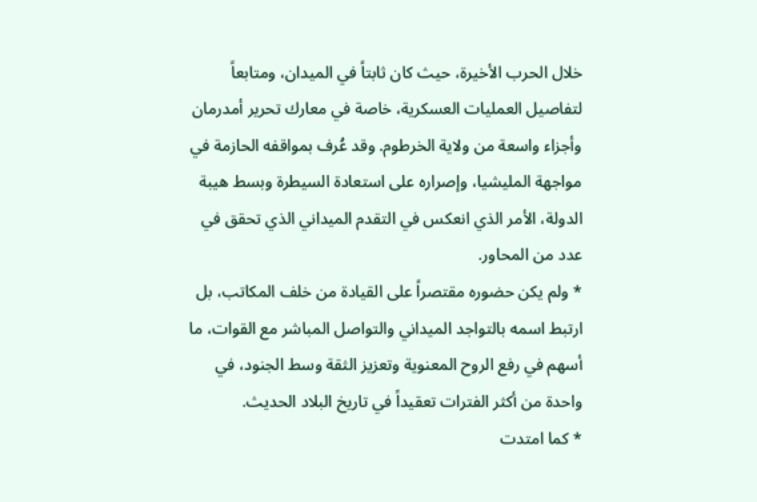خلال الحرب الأخيرة، حيث كان ثابتاً في الميدان، ومتابعاً لتفاصيل العمليات العسكرية، خاصة في معارك تحرير أمدرمان وأجزاء واسعة من ولاية الخرطوم. وقد عُرف بمواقفه الحازمة في مواجهة المليشيا، وإصراره على استعادة السيطرة وبسط هيبة الدولة، الأمر الذي انعكس في التقدم الميداني الذي تحقق في عدد من المحاور.
* ولم يكن حضوره مقتصراً على القيادة من خلف المكاتب، بل ارتبط اسمه بالتواجد الميداني والتواصل المباشر مع القوات، ما أسهم في رفع الروح المعنوية وتعزيز الثقة وسط الجنود، في واحدة من أكثر الفترات تعقيداً في تاريخ البلاد الحديث.
* كما امتدت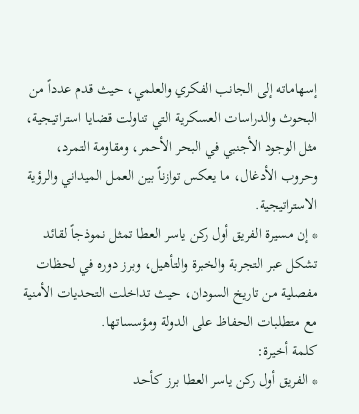إسهاماته إلى الجانب الفكري والعلمي، حيث قدم عدداً من البحوث والدراسات العسكرية التي تناولت قضايا استراتيجية، مثل الوجود الأجنبي في البحر الأحمر، ومقاومة التمرد، وحروب الأدغال، ما يعكس توازناً بين العمل الميداني والرؤية الاستراتيجية.
* إن مسيرة الفريق أول ركن ياسر العطا تمثل نموذجاً لقائد تشكل عبر التجربة والخبرة والتأهيل، وبرز دوره في لحظات مفصلية من تاريخ السودان، حيث تداخلت التحديات الأمنية مع متطلبات الحفاظ على الدولة ومؤسساتها.
كلمة أخيرة:
* الفريق أول ركن ياسر العطا برز كأحد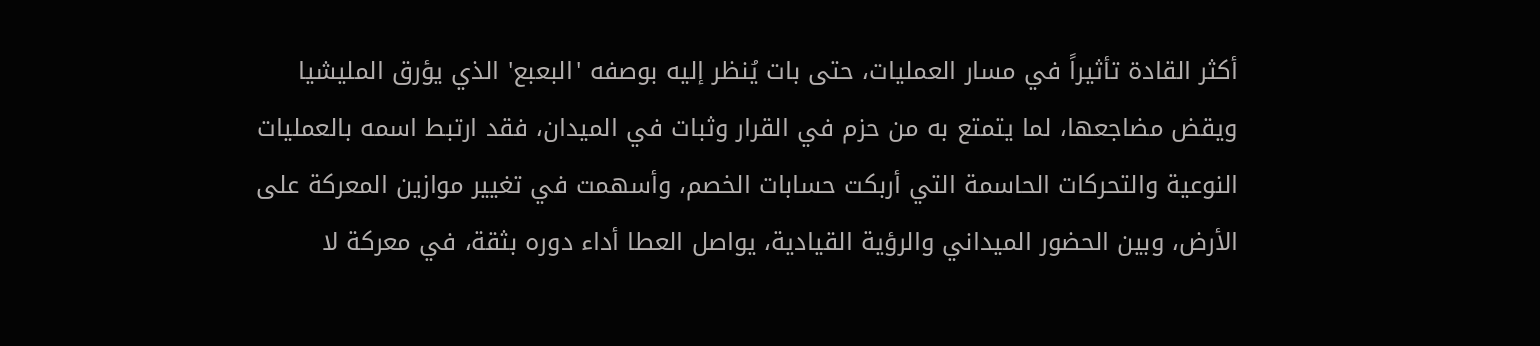أكثر القادة تأثيراً في مسار العمليات، حتى بات يُنظر إليه بوصفه 'البعبع' الذي يؤرق المليشيا ويقض مضاجعها، لما يتمتع به من حزم في القرار وثبات في الميدان، فقد ارتبط اسمه بالعمليات النوعية والتحركات الحاسمة التي أربكت حسابات الخصم، وأسهمت في تغيير موازين المعركة على الأرض، وبين الحضور الميداني والرؤية القيادية، يواصل العطا أداء دوره بثقة، في معركة لا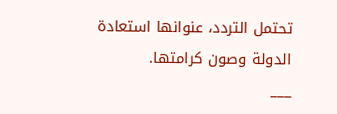تحتمل التردد، عنوانها استعادة الدولة وصون كرامتها.
___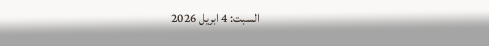السبت: 4 ابريل 2026